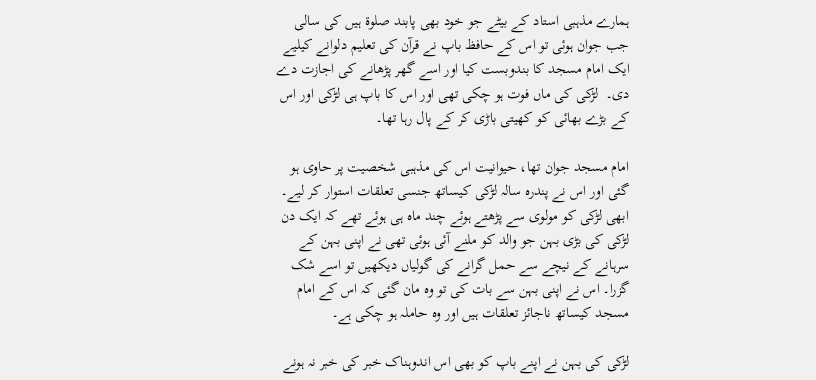ہمارے مذہبی استاد کے بیٹے جو خود بھی پابند صلوة ہیں کی سالی جب جوان ہوئی تو اس کے حافظ باپ نے قرآن کی تعلیم دلوانے کیلیے  ایک امام مسجد کا بندوبست کیا اور اسے گھر پڑھانے کی اجازت دے دی۔  لڑکی کی ماں فوت ہو چکی تھی اور اس کا باپ ہی لڑکی اور اس کے بڑے بھائی کو کھیتی باڑی کر کے پال رہا تھا۔

امام مسجد جوان تھا، حیوانیت اس کی مذہبی شخصیت پر حاوی ہو گئی اور اس نے پندرہ سالہ لڑکی کیساتھ جنسی تعلقات استوار کر لیے۔ ابھی لڑکی کو مولوی سے پڑھتے ہوئے چند ماہ ہی ہوئے تھے کہ ایک دن لڑکی کی بڑی بہن جو والد کو ملنے آئی ہوئی تھی نے اپنی بہن کے سرہانے کے نیچے سے حمل گرانے کی گولیاں دیکھیں تو اسے شک گزرا۔ اس نے اپنی بہن سے بات کی تو وہ مان گئی کہ اس کے امام مسجد کیساتھ ناجائز تعلقات ہیں اور وہ حاملہ ہو چکی ہے۔

لڑکی کی بہن نے اپنے باپ کو بھی اس اندوہناک خبر کی خبر نہ ہونے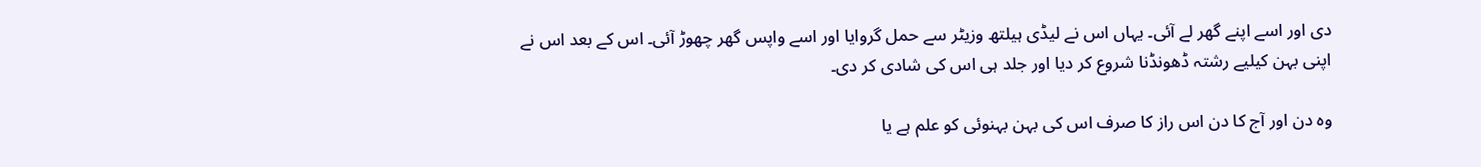دی اور اسے اپنے گھر لے آئی۔ یہاں اس نے لیڈی ہیلتھ وزیٹر سے حمل گروایا اور اسے واپس گھر چھوڑ آئی۔ اس کے بعد اس نے اپنی بہن کیلیے رشتہ ڈھونڈنا شروع کر دیا اور جلد ہی اس کی شادی کر دی۔

وہ دن اور آج کا دن اس راز کا صرف اس کی بہن بہنوئی کو علم ہے یا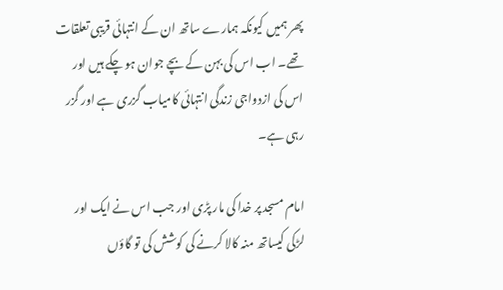پھر ہمیں کیونکہ ہمارے ساتھ ان کے انتہائی قریبی تعلقات تھے۔ اب اس کی بہن کے بچے جوان ہو چکے ہیں اور اس کی ازدواجی زندگی انتہائی کامیاب گزری ہے اور گزر رہی ہے۔

امام مسجد پر خدا کی مار پڑی اور جب اس نے ایک اور لڑکی کیساتھ منہ کالا کرنے کی کوشش کی تو گاؤں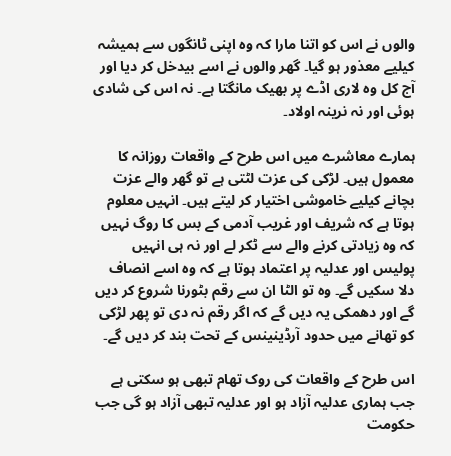والوں نے اس کو اتنا مارا کہ وہ اپنی ٹانگوں سے ہمیشہ کیلیے معذور ہو گیا۔ گھر والوں نے اسے بیدخل کر دیا اور آج کل وہ لاری اڈے پر بھیک مانگتا ہے۔ نہ اس کی شادی ہوئی اور نہ نرینہ اولاد۔

ہمارے معاشرے میں اس طرح کے واقعات روزانہ کا معمول ہیں۔ لڑکی کی عزت لٹتی ہے تو گھر والے عزت بچانے کیلیے خاموشی اختیار کر لیتے ہیں۔ انہیں معلوم ہوتا ہے کہ شریف اور غریب آدمی کے بس کا روگ نہیں کہ وہ زیادتی کرنے والے سے ٹکر لے اور نہ ہی انہیں پولیس اور عدلیہ پر اعتماد ہوتا ہے کہ وہ اسے انصاف دلا سکیں گے۔ وہ تو الٹا ان سے رقم بٹورنا شروع کر دیں گے اور دھمکی یہ دیں گے کہ اگر رقم نہ دی تو پھر لڑکی کو تھانے میں حدود آرڈینینس کے تحت بند کر دیں گے۔

اس طرح کے واقعات کی روک تھام تبھی ہو سکتی ہے جب ہماری عدلیہ آزاد ہو اور عدلیہ تبھی آزاد ہو گی جب حکومت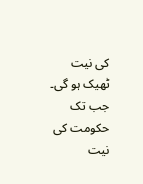کی نیت ٹھیک ہو گی۔ جب تک حکومت کی نیت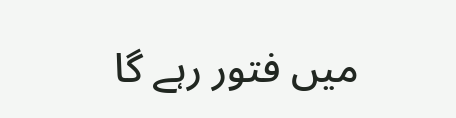میں فتور رہے گا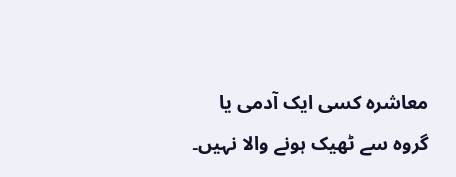معاشرہ کسی ایک آدمی یا گروہ سے ٹھیک ہونے والا نہیں۔